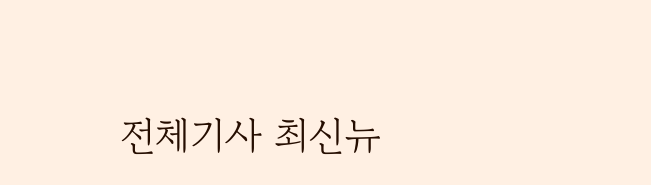전체기사 최신뉴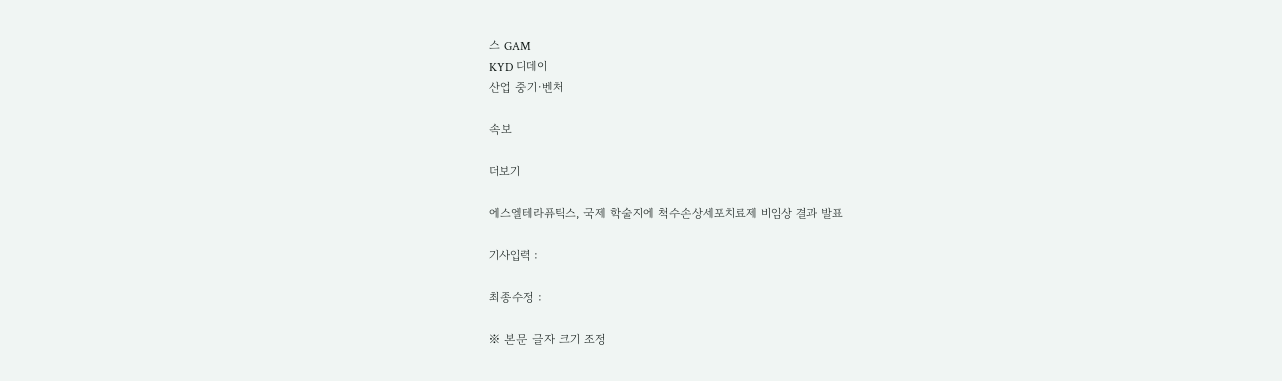스 GAM
KYD 디데이
산업 중기·벤처

속보

더보기

에스엘테라퓨틱스, 국제 학술지에 척수손상세포치료제 비임상 결과 발표

기사입력 :

최종수정 :

※ 본문 글자 크기 조정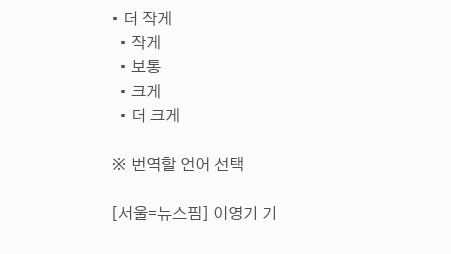• 더 작게
  • 작게
  • 보통
  • 크게
  • 더 크게

※ 번역할 언어 선택

[서울=뉴스핌] 이영기 기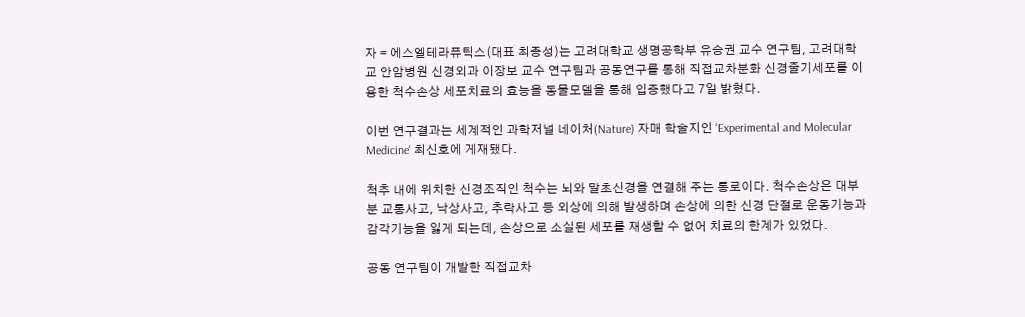자 = 에스엘테라퓨틱스(대표 최종성)는 고려대학교 생명공학부 유승권 교수 연구팀, 고려대학교 안암병원 신경외과 이장보 교수 연구팀과 공동연구를 통해 직접교차분화 신경줄기세포를 이용한 척수손상 세포치료의 효능을 동물모델을 통해 입증했다고 7일 밝혔다.

이번 연구결과는 세계적인 과학저널 네이처(Nature) 자매 학술지인 'Experimental and Molecular Medicine' 최신호에 게재됐다.

척추 내에 위치한 신경조직인 척수는 뇌와 말초신경을 연결해 주는 통로이다. 척수손상은 대부분 교통사고, 낙상사고, 추락사고 등 외상에 의해 발생하며 손상에 의한 신경 단절로 운동기능과 감각기능을 잃게 되는데, 손상으로 소실된 세포를 재생할 수 없어 치료의 한계가 있었다.

공동 연구팀이 개발한 직접교차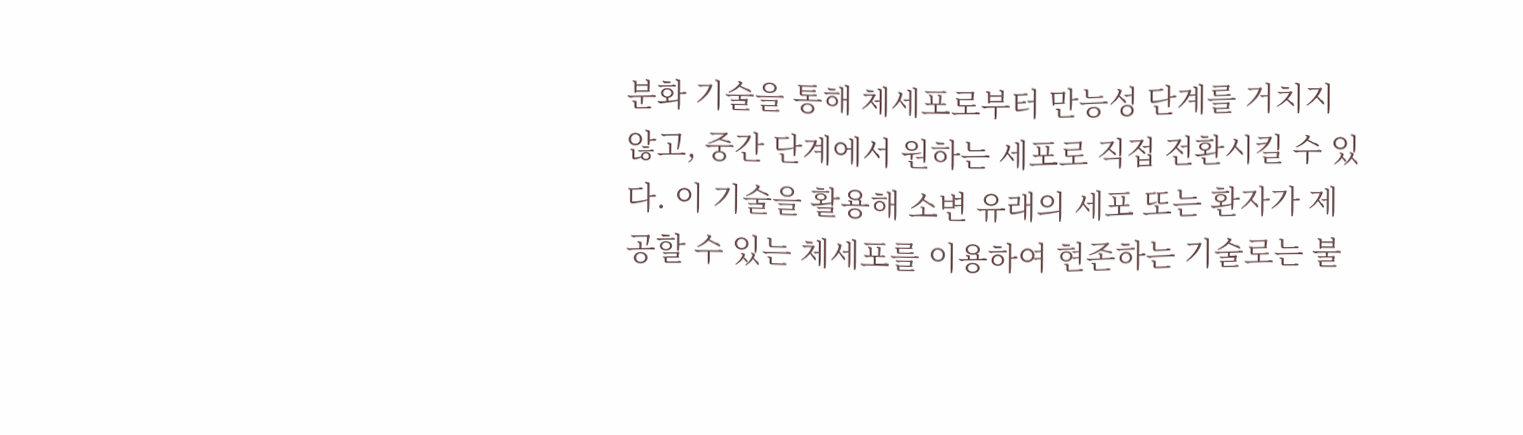분화 기술을 통해 체세포로부터 만능성 단계를 거치지 않고, 중간 단계에서 원하는 세포로 직접 전환시킬 수 있다. 이 기술을 활용해 소변 유래의 세포 또는 환자가 제공할 수 있는 체세포를 이용하여 현존하는 기술로는 불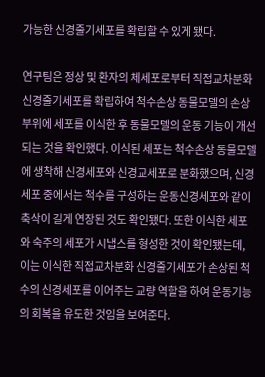가능한 신경줄기세포를 확립할 수 있게 됐다.

연구팀은 정상 및 환자의 체세포로부터 직접교차분화 신경줄기세포를 확립하여 척수손상 동물모델의 손상부위에 세포를 이식한 후 동물모델의 운동 기능이 개선되는 것을 확인했다. 이식된 세포는 척수손상 동물모델에 생착해 신경세포와 신경교세포로 분화했으며, 신경세포 중에서는 척수를 구성하는 운동신경세포와 같이 축삭이 길게 연장된 것도 확인됐다. 또한 이식한 세포와 숙주의 세포가 시냅스를 형성한 것이 확인됐는데, 이는 이식한 직접교차분화 신경줄기세포가 손상된 척수의 신경세포를 이어주는 교량 역할을 하여 운동기능의 회복을 유도한 것임을 보여준다.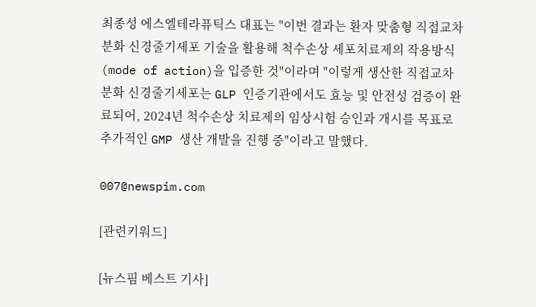최종성 에스엘테라퓨틱스 대표는 "이번 결과는 환자 맞춤형 직접교차분화 신경줄기세포 기술을 활용해 척수손상 세포치료제의 작용방식(mode of action)을 입증한 것"이라며 "이렇게 생산한 직접교차분화 신경줄기세포는 GLP 인증기관에서도 효능 및 안전성 검증이 완료되어, 2024년 척수손상 치료제의 임상시험 승인과 개시를 목표로 추가적인 GMP 생산 개발을 진행 중"이라고 말했다.

007@newspim.com

[관련키워드]

[뉴스핌 베스트 기사]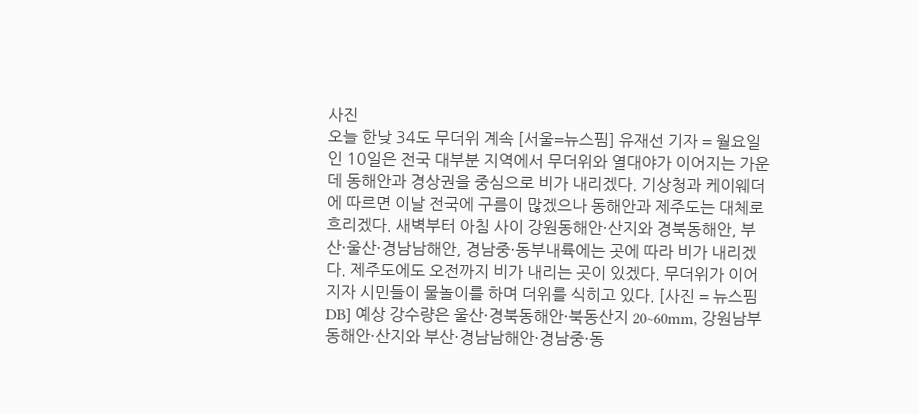사진
오늘 한낮 34도 무더위 계속 [서울=뉴스핌] 유재선 기자 = 월요일인 10일은 전국 대부분 지역에서 무더위와 열대야가 이어지는 가운데 동해안과 경상권을 중심으로 비가 내리겠다. 기상청과 케이웨더에 따르면 이날 전국에 구름이 많겠으나 동해안과 제주도는 대체로 흐리겠다. 새벽부터 아침 사이 강원동해안·산지와 경북동해안, 부산·울산·경남남해안, 경남중·동부내륙에는 곳에 따라 비가 내리겠다. 제주도에도 오전까지 비가 내리는 곳이 있겠다. 무더위가 이어지자 시민들이 물놀이를 하며 더위를 식히고 있다. [사진 = 뉴스핌DB] 예상 강수량은 울산·경북동해안·북동산지 20~60mm, 강원남부동해안·산지와 부산·경남남해안·경남중·동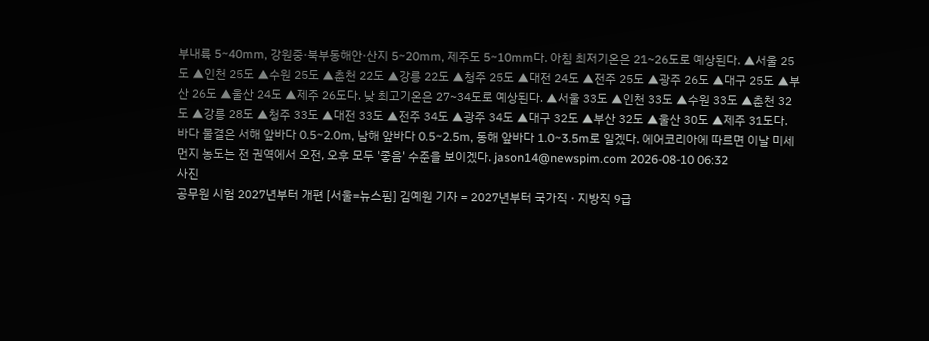부내륙 5~40mm, 강원중·북부동해안·산지 5~20mm, 제주도 5~10mm다. 아침 최저기온은 21~26도로 예상된다. ▲서울 25도 ▲인천 25도 ▲수원 25도 ▲춘천 22도 ▲강릉 22도 ▲청주 25도 ▲대전 24도 ▲전주 25도 ▲광주 26도 ▲대구 25도 ▲부산 26도 ▲울산 24도 ▲제주 26도다. 낮 최고기온은 27~34도로 예상된다. ▲서울 33도 ▲인천 33도 ▲수원 33도 ▲춘천 32도 ▲강릉 28도 ▲청주 33도 ▲대전 33도 ▲전주 34도 ▲광주 34도 ▲대구 32도 ▲부산 32도 ▲울산 30도 ▲제주 31도다. 바다 물결은 서해 앞바다 0.5~2.0m, 남해 앞바다 0.5~2.5m, 동해 앞바다 1.0~3.5m로 일겠다. 에어코리아에 따르면 이날 미세먼지 농도는 전 권역에서 오전, 오후 모두 '좋음' 수준을 보이겠다. jason14@newspim.com 2026-08-10 06:32
사진
공무원 시험 2027년부터 개편 [서울=뉴스핌] 김예원 기자 = 2027년부터 국가직 · 지방직 9급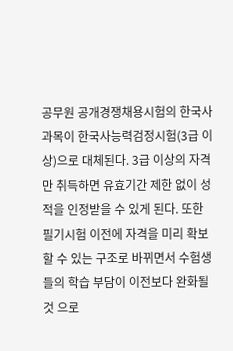공무원 공개경쟁채용시험의 한국사 과목이 한국사능력검정시험(3급 이상)으로 대체된다. 3급 이상의 자격만 취득하면 유효기간 제한 없이 성적을 인정받을 수 있게 된다. 또한 필기시험 이전에 자격을 미리 확보할 수 있는 구조로 바뀌면서 수험생들의 학습 부담이 이전보다 완화될 것 으로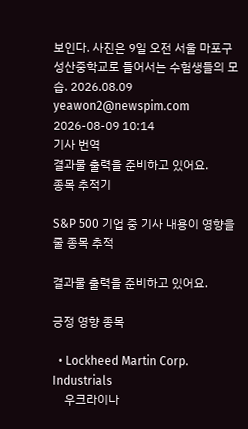보인다. 사진은 9일 오전 서울 마포구 성산중학교로 들어서는 수험생들의 모습. 2026.08.09 yeawon2@newspim.com   2026-08-09 10:14
기사 번역
결과물 출력을 준비하고 있어요.
종목 추적기

S&P 500 기업 중 기사 내용이 영향을 줄 종목 추적

결과물 출력을 준비하고 있어요.

긍정 영향 종목

  • Lockheed Martin Corp. Industrials
    우크라이나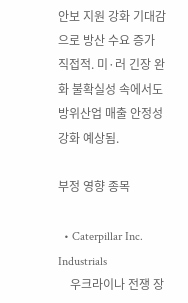안보 지원 강화 기대감으로 방산 수요 증가 직접적. 미·러 긴장 완화 불확실성 속에서도 방위산업 매출 안정성 강화 예상됨.

부정 영향 종목

  • Caterpillar Inc. Industrials
    우크라이나 전쟁 장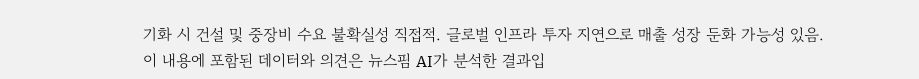기화 시 건설 및 중장비 수요 불확실성 직접적. 글로벌 인프라 투자 지연으로 매출 성장 둔화 가능성 있음.
이 내용에 포함된 데이터와 의견은 뉴스핌 AI가 분석한 결과입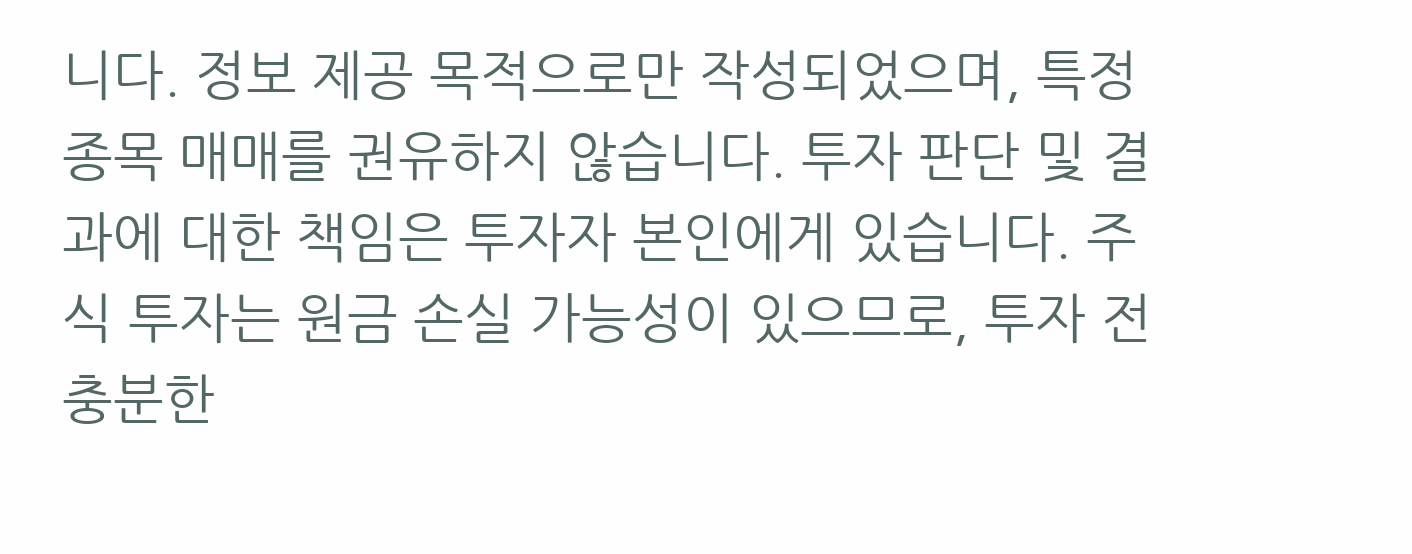니다. 정보 제공 목적으로만 작성되었으며, 특정 종목 매매를 권유하지 않습니다. 투자 판단 및 결과에 대한 책임은 투자자 본인에게 있습니다. 주식 투자는 원금 손실 가능성이 있으므로, 투자 전 충분한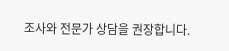조사와 전문가 상담을 권장합니다.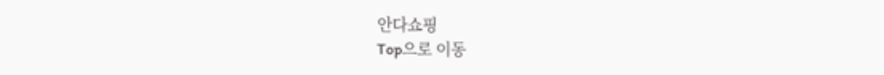안다쇼핑
Top으로 이동